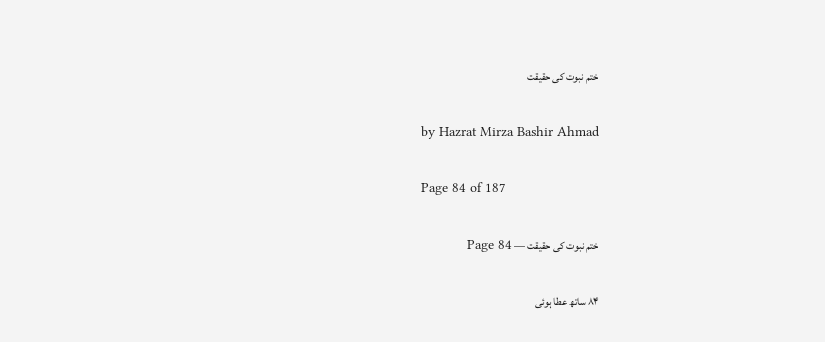ختم نبوت کی حقیقت

by Hazrat Mirza Bashir Ahmad

Page 84 of 187

ختم نبوت کی حقیقت — Page 84

۸۴ ساتھ عطا ہوئی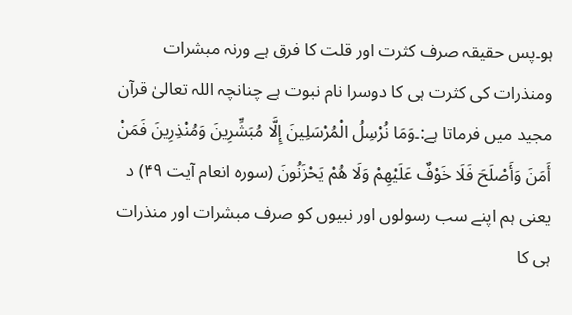ہو۔پس حقیقہ صرف کثرت اور قلت کا فرق ہے ورنہ مبشرات ومنذرات کی کثرت ہی کا دوسرا نام نبوت ہے چنانچہ اللہ تعالیٰ قرآن مجید میں فرماتا ہے:۔وَمَا نُرْسِلُ الْمُرْسَلِينَ إِلَّا مُبَشِّرِينَ وَمُنْذِرِينَ فَمَنْ أَمَنَ وَأَصْلَحَ فَلَا خَوْفٌ عَلَيْهِمْ وَلَا هُمْ يَحْزَنُونَ (سوره انعام آیت ۴۹) د یعنی ہم اپنے سب رسولوں اور نبیوں کو صرف مبشرات اور منذرات ہی کا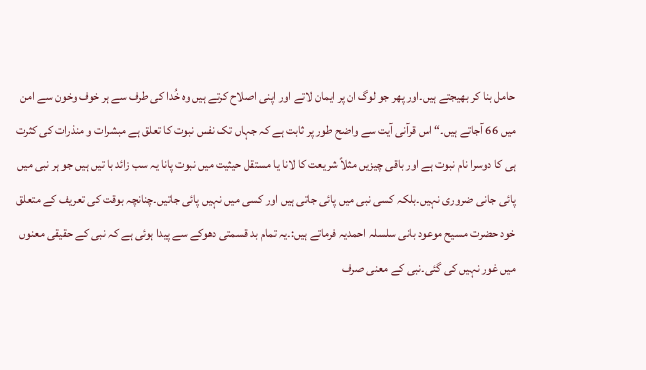حامل بنا کر بھیجتے ہیں۔اور پھر جو لوگ ان پر ایمان لاتے اور اپنی اصلاح کرتے ہیں وہ خُدا کی طرف سے ہر خوف وخون سے امن میں 66 آجاتے ہیں۔“ اس قرآنی آیت سے واضح طور پر ثابت ہے کہ جہاں تک نفس نبوت کا تعلق ہے مبشرات و منذرات کی کثرت ہی کا دوسرا نام نبوت ہے اور باقی چیزیں مثلاً شریعت کا لانا یا مستقل حیثیت میں نبوت پانا یہ سب زائد با تیں ہیں جو ہر نبی میں پائی جانی ضروری نہیں۔بلکہ کسی نبی میں پائی جاتی ہیں اور کسی میں نہیں پائی جاتیں۔چنانچہ بوقت کی تعریف کے متعلق خود حضرت مسیح موعود بانی سلسلہ احمدیہ فرماتے ہیں:۔یہ تمام بد قسمتی دھوکے سے پیدا ہوئی ہے کہ نبی کے حقیقی معنوں میں غور نہیں کی گئی۔نبی کے معنی صرف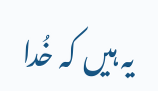یہ ہیں کہ خُدا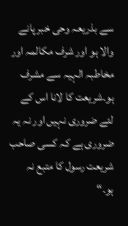سے بذریعہ وحی خبر پانے والا ہو اور شرف مکالمہ اور مخاطبہ الہیہ سے مشرف ہو۔شریعت کا لانا اس کے لئے ضروری نہیں اور نہ یہ ضروری ہے کہ کسی صاحب شریعت رسول کا متبع نہ ہو۔“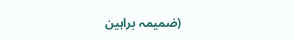(ضمیمہ براہین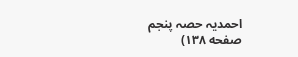احمدیہ حصہ پنجم صفحه ۱۳۸)